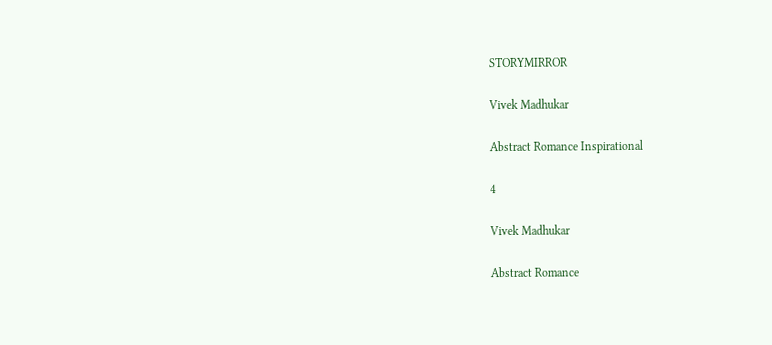STORYMIRROR

Vivek Madhukar

Abstract Romance Inspirational

4

Vivek Madhukar

Abstract Romance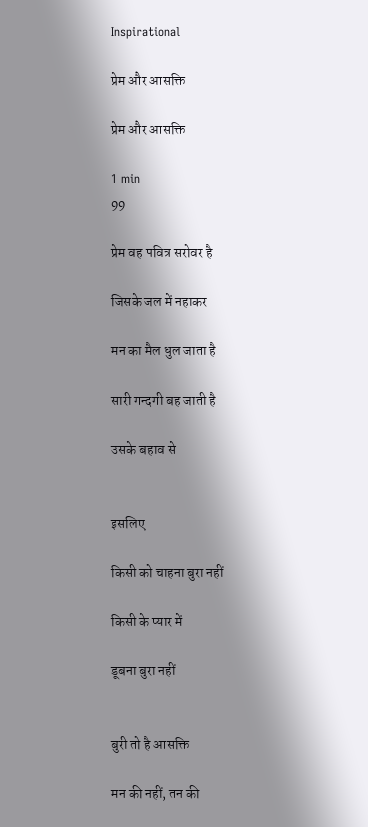Inspirational

प्रेम और आसक्ति

प्रेम और आसक्ति

1 min
99

प्रेम वह पवित्र सरोवर है

जिसके जल में नहाकर

मन का मैल धुल जाता है

सारी गन्दगी बह जाती है

उसके बहाव से


इसलिए

किसी को चाहना बुरा नहीं

किसी के प्यार में

डूबना बुरा नहीं


बुरी तो है आसक्ति

मन की नहीं, तन की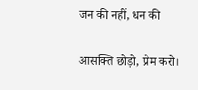जन की नहीं, धन की

आसक्ति छोड़ो, प्रेम करो।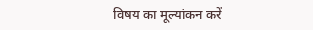विषय का मूल्यांकन करें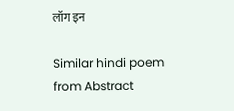लॉग इन

Similar hindi poem from Abstract